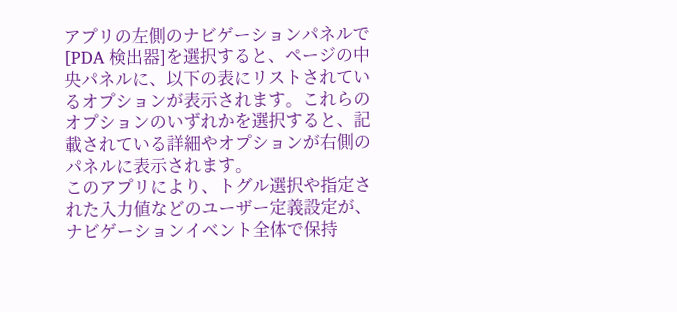アプリの左側のナビゲーションパネルで[PDA 検出器]を選択すると、ページの中央パネルに、以下の表にリストされているオプションが表示されます。これらのオプションのいずれかを選択すると、記載されている詳細やオプションが右側のパネルに表示されます。
このアプリにより、トグル選択や指定された入力値などのユーザー定義設定が、ナビゲーションイベント全体で保持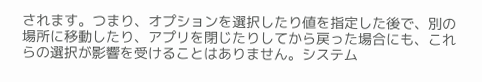されます。つまり、オプションを選択したり値を指定した後で、別の場所に移動したり、アプリを閉じたりしてから戻った場合にも、これらの選択が影響を受けることはありません。システム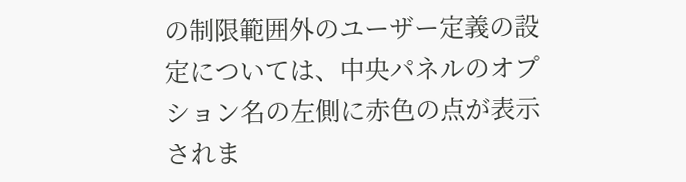の制限範囲外のユーザー定義の設定については、中央パネルのオプション名の左側に赤色の点が表示されま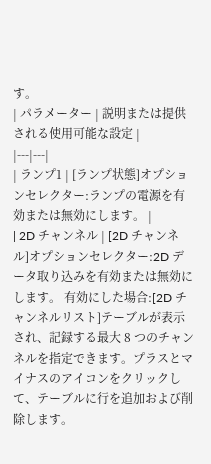す。
| パラメーター | 説明または提供される使用可能な設定 |
|---|---|
| ランプ1 | [ランプ状態]オプションセレクター:ランプの電源を有効または無効にします。 |
| 2D チャンネル | [2D チャンネル]オプションセレクター:2D データ取り込みを有効または無効にします。 有効にした場合:[2D チャンネルリスト]テーブルが表示され、記録する最大 8 つのチャンネルを指定できます。プラスとマイナスのアイコンをクリックして、テーブルに行を追加および削除します。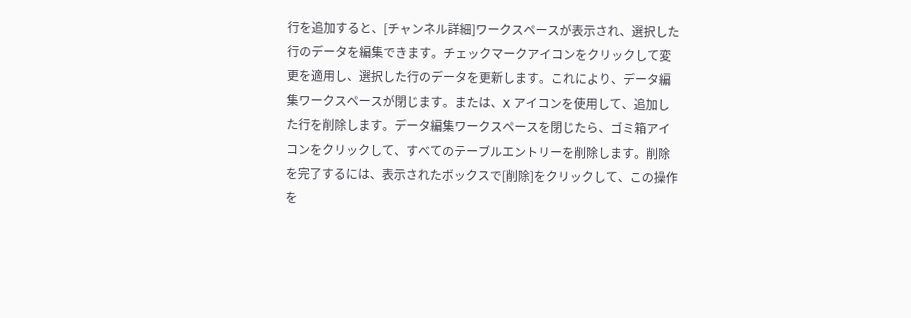行を追加すると、[チャンネル詳細]ワークスペースが表示され、選択した行のデータを編集できます。チェックマークアイコンをクリックして変更を適用し、選択した行のデータを更新します。これにより、データ編集ワークスペースが閉じます。または、X アイコンを使用して、追加した行を削除します。データ編集ワークスペースを閉じたら、ゴミ箱アイコンをクリックして、すべてのテーブルエントリーを削除します。削除を完了するには、表示されたボックスで[削除]をクリックして、この操作を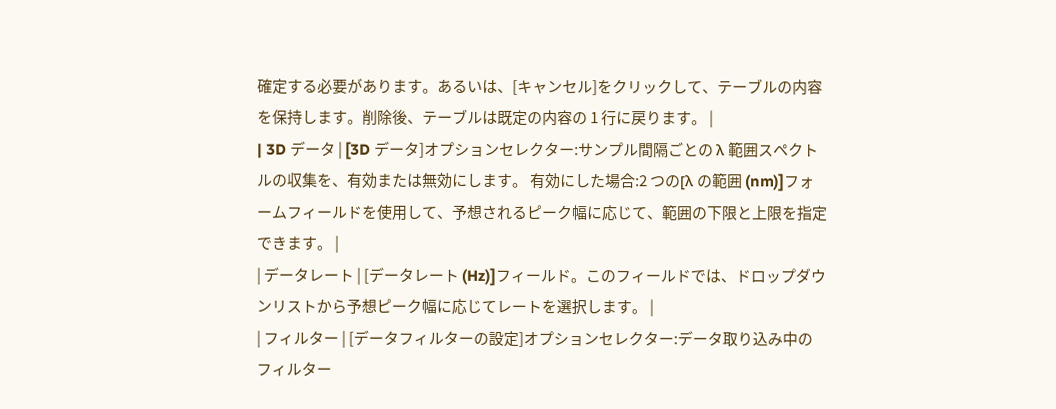確定する必要があります。あるいは、[キャンセル]をクリックして、テーブルの内容を保持します。削除後、テーブルは既定の内容の 1 行に戻ります。 |
| 3D データ | [3D データ]オプションセレクター:サンプル間隔ごとの λ 範囲スペクトルの収集を、有効または無効にします。 有効にした場合:2 つの[λ の範囲 (nm)]フォームフィールドを使用して、予想されるピーク幅に応じて、範囲の下限と上限を指定できます。 |
| データレート | [データレート (Hz)]フィールド。このフィールドでは、ドロップダウンリストから予想ピーク幅に応じてレートを選択します。 |
| フィルター | [データフィルターの設定]オプションセレクター:データ取り込み中のフィルター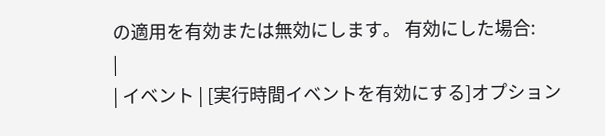の適用を有効または無効にします。 有効にした場合:
|
| イベント | [実行時間イベントを有効にする]オプション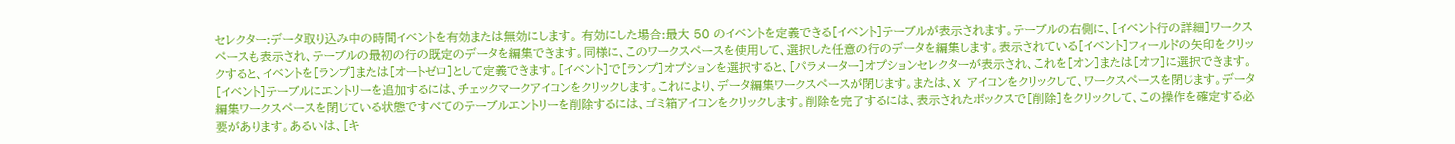セレクター:データ取り込み中の時間イベントを有効または無効にします。 有効にした場合:最大 50 のイベントを定義できる[イベント]テーブルが表示されます。テーブルの右側に、[イベント行の詳細]ワークスペースも表示され、テーブルの最初の行の既定のデータを編集できます。同様に、このワークスペースを使用して、選択した任意の行のデータを編集します。表示されている[イベント]フィールドの矢印をクリックすると、イベントを[ランプ]または[オートゼロ]として定義できます。[イベント]で[ランプ]オプションを選択すると、[パラメーター]オプションセレクターが表示され、これを[オン]または[オフ]に選択できます。[イベント]テーブルにエントリーを追加するには、チェックマークアイコンをクリックします。これにより、データ編集ワークスペースが閉じます。または、X アイコンをクリックして、ワークスペースを閉じます。データ編集ワークスペースを閉じている状態ですべてのテーブルエントリーを削除するには、ゴミ箱アイコンをクリックします。削除を完了するには、表示されたボックスで[削除]をクリックして、この操作を確定する必要があります。あるいは、[キ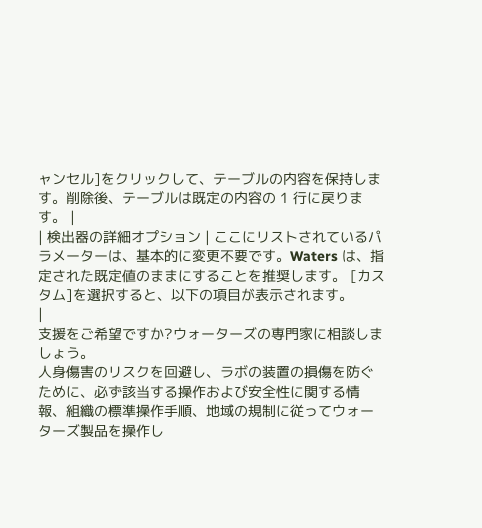ャンセル]をクリックして、テーブルの内容を保持します。削除後、テーブルは既定の内容の 1 行に戻ります。 |
| 検出器の詳細オプション | ここにリストされているパラメーターは、基本的に変更不要です。Waters は、指定された既定値のままにすることを推奨します。 [カスタム]を選択すると、以下の項目が表示されます。
|
支援をご希望ですか?ウォーターズの専門家に相談しましょう。
人身傷害のリスクを回避し、ラボの装置の損傷を防ぐために、必ず該当する操作および安全性に関する情報、組織の標準操作手順、地域の規制に従ってウォーターズ製品を操作し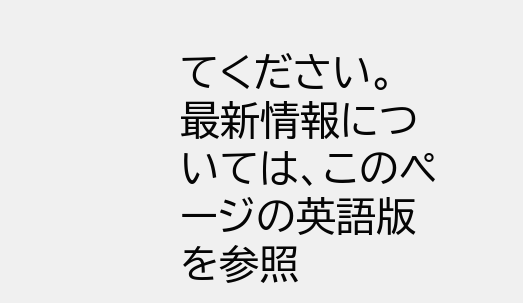てください。
最新情報については、このページの英語版を参照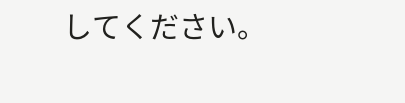してください。